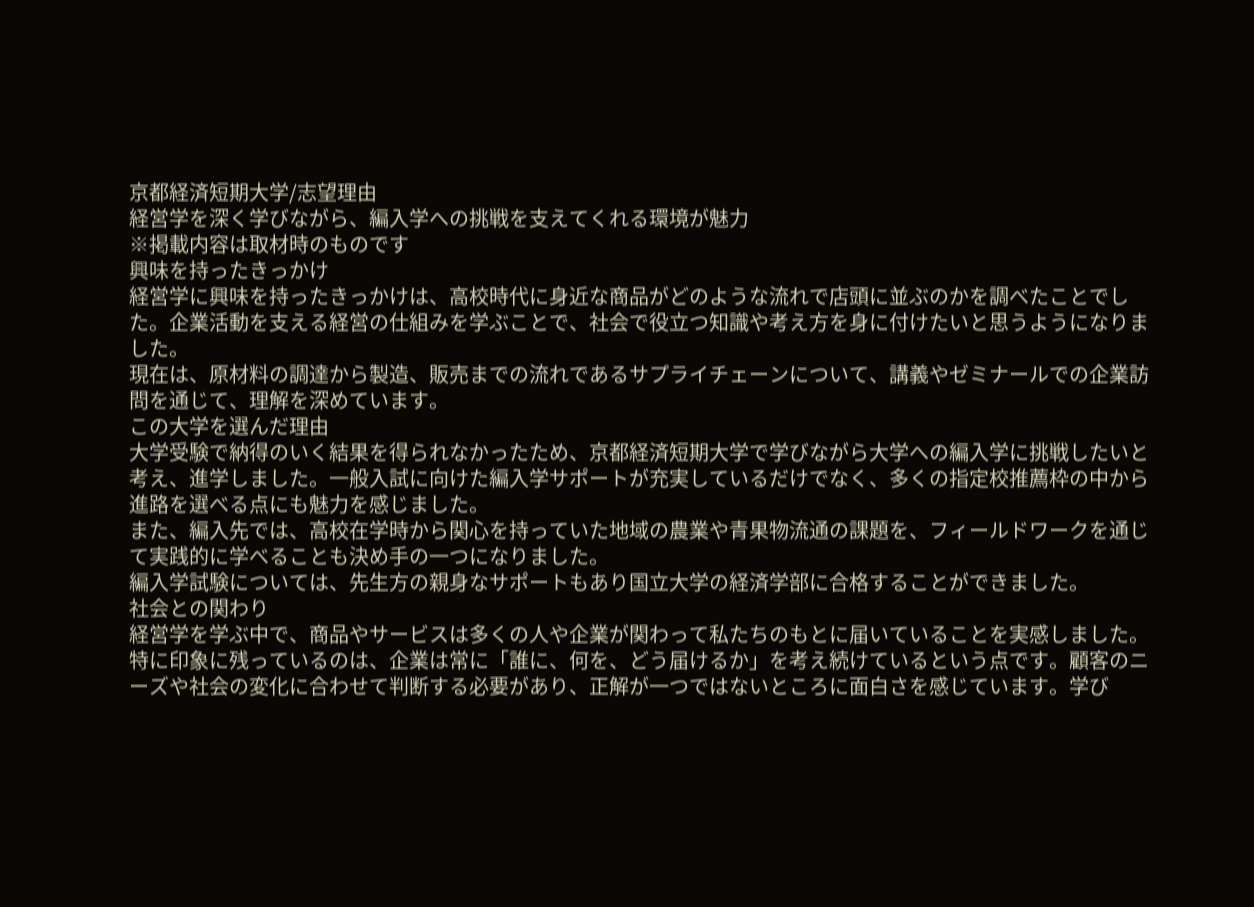京都経済短期大学/志望理由
経営学を深く学びながら、編入学への挑戦を支えてくれる環境が魅力
※掲載内容は取材時のものです
興味を持ったきっかけ
経営学に興味を持ったきっかけは、高校時代に身近な商品がどのような流れで店頭に並ぶのかを調べたことでした。企業活動を支える経営の仕組みを学ぶことで、社会で役立つ知識や考え方を身に付けたいと思うようになりました。
現在は、原材料の調達から製造、販売までの流れであるサプライチェーンについて、講義やゼミナールでの企業訪問を通じて、理解を深めています。
この大学を選んだ理由
大学受験で納得のいく結果を得られなかったため、京都経済短期大学で学びながら大学への編入学に挑戦したいと考え、進学しました。一般入試に向けた編入学サポートが充実しているだけでなく、多くの指定校推薦枠の中から進路を選べる点にも魅力を感じました。
また、編入先では、高校在学時から関心を持っていた地域の農業や青果物流通の課題を、フィールドワークを通じて実践的に学べることも決め手の一つになりました。
編入学試験については、先生方の親身なサポートもあり国立大学の経済学部に合格することができました。
社会との関わり
経営学を学ぶ中で、商品やサービスは多くの人や企業が関わって私たちのもとに届いていることを実感しました。特に印象に残っているのは、企業は常に「誰に、何を、どう届けるか」を考え続けているという点です。顧客のニーズや社会の変化に合わせて判断する必要があり、正解が一つではないところに面白さを感じています。学び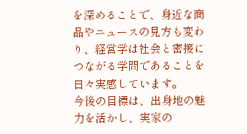を深めることで、身近な商品やニュースの見方も変わり、経営学は社会と密接につながる学問であることを日々実感しています。
今後の目標は、出身地の魅力を活かし、実家の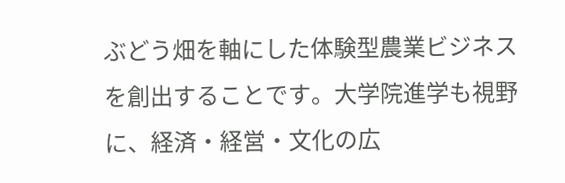ぶどう畑を軸にした体験型農業ビジネスを創出することです。大学院進学も視野に、経済・経営・文化の広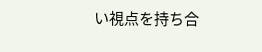い視点を持ち合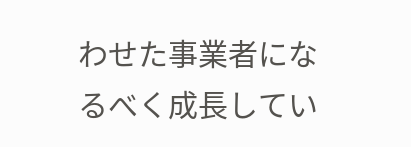わせた事業者になるべく成長してい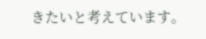きたいと考えています。